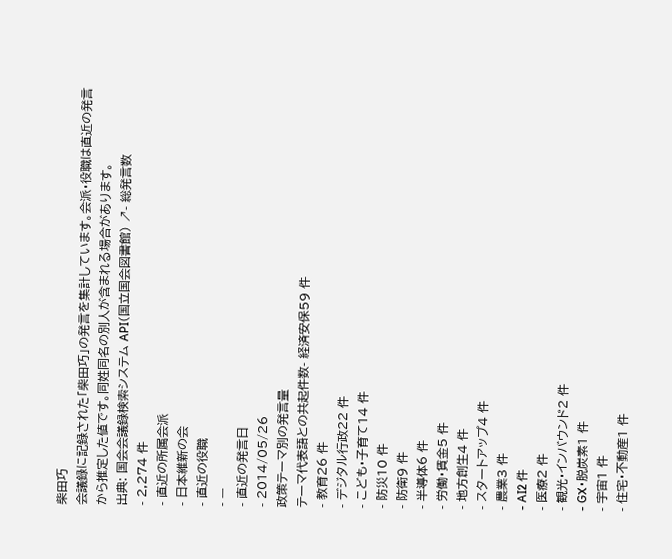柴田巧
会議録に記録された「柴田巧」の発言を集計しています。会派・役職は直近の発言から推定した値です。同姓同名の別人が含まれる場合があります。
出典: 国会会議録検索システム API(国立国会図書館) ↗- 総発言数
- 2,274 件
- 直近の所属会派
- 日本維新の会
- 直近の役職
- —
- 直近の発言日
- 2014/05/26
政策テーマ別の発言量
テーマ代表語との共起件数- 経済安保59 件
- 教育26 件
- デジタル行政22 件
- こども・子育て14 件
- 防災10 件
- 防衛9 件
- 半導体6 件
- 労働・賃金5 件
- 地方創生4 件
- スタートアップ4 件
- 農業3 件
- AI2 件
- 医療2 件
- 観光・インバウンド2 件
- GX・脱炭素1 件
- 宇宙1 件
- 住宅・不動産1 件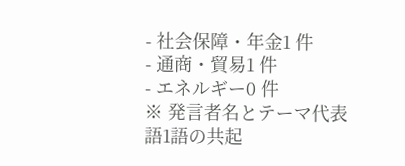- 社会保障・年金1 件
- 通商・貿易1 件
- エネルギー0 件
※ 発言者名とテーマ代表語1語の共起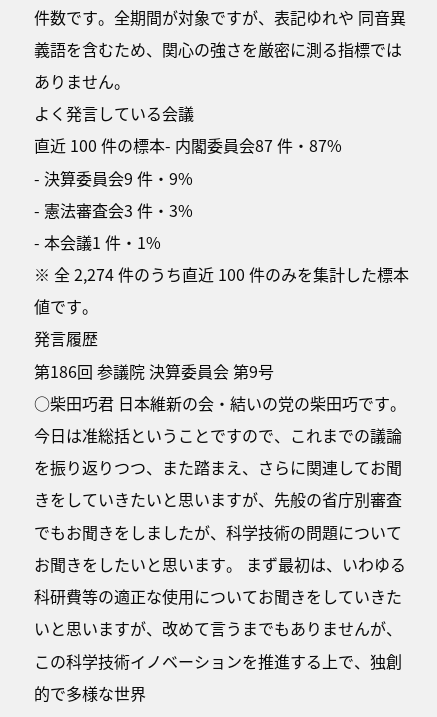件数です。全期間が対象ですが、表記ゆれや 同音異義語を含むため、関心の強さを厳密に測る指標ではありません。
よく発言している会議
直近 100 件の標本- 内閣委員会87 件・87%
- 決算委員会9 件・9%
- 憲法審査会3 件・3%
- 本会議1 件・1%
※ 全 2,274 件のうち直近 100 件のみを集計した標本値です。
発言履歴
第186回 参議院 決算委員会 第9号
○柴田巧君 日本維新の会・結いの党の柴田巧です。 今日は准総括ということですので、これまでの議論を振り返りつつ、また踏まえ、さらに関連してお聞きをしていきたいと思いますが、先般の省庁別審査でもお聞きをしましたが、科学技術の問題についてお聞きをしたいと思います。 まず最初は、いわゆる科研費等の適正な使用についてお聞きをしていきたいと思いますが、改めて言うまでもありませんが、この科学技術イノベーションを推進する上で、独創的で多様な世界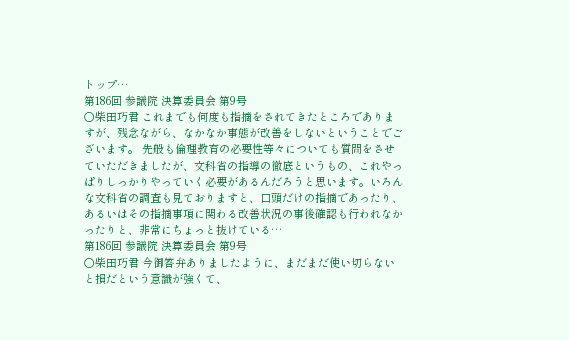トップ…
第186回 参議院 決算委員会 第9号
○柴田巧君 これまでも何度も指摘をされてきたところでありますが、残念ながら、なかなか事態が改善をしないということでございます。 先般も倫理教育の必要性等々についても質問をさせていただきましたが、文科省の指導の徹底というもの、これやっぱりしっかりやっていく必要があるんだろうと思います。いろんな文科省の調査も見ておりますと、口頭だけの指摘であったり、あるいはその指摘事項に関わる改善状況の事後確認も行われなかったりと、非常にちょっと抜けている…
第186回 参議院 決算委員会 第9号
○柴田巧君 今御答弁ありましたように、まだまだ使い切らないと損だという意識が強くて、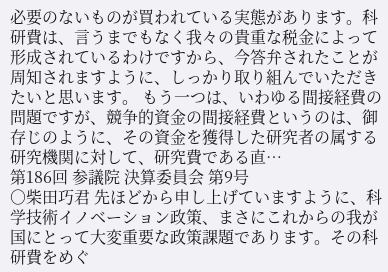必要のないものが買われている実態があります。科研費は、言うまでもなく我々の貴重な税金によって形成されているわけですから、今答弁されたことが周知されますように、しっかり取り組んでいただきたいと思います。 もう一つは、いわゆる間接経費の問題ですが、競争的資金の間接経費というのは、御存じのように、その資金を獲得した研究者の属する研究機関に対して、研究費である直…
第186回 参議院 決算委員会 第9号
○柴田巧君 先ほどから申し上げていますように、科学技術イノベーション政策、まさにこれからの我が国にとって大変重要な政策課題であります。その科研費をめぐ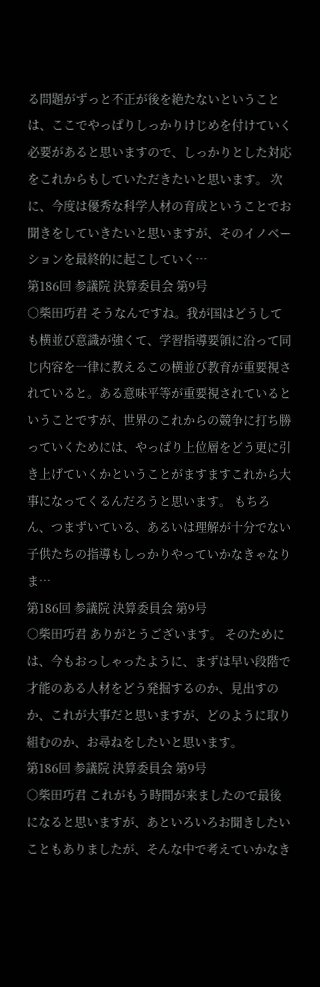る問題がずっと不正が後を絶たないということは、ここでやっぱりしっかりけじめを付けていく必要があると思いますので、しっかりとした対応をこれからもしていただきたいと思います。 次に、今度は優秀な科学人材の育成ということでお聞きをしていきたいと思いますが、そのイノベーションを最終的に起こしていく…
第186回 参議院 決算委員会 第9号
○柴田巧君 そうなんですね。我が国はどうしても横並び意識が強くて、学習指導要領に沿って同じ内容を一律に教えるこの横並び教育が重要視されていると。ある意味平等が重要視されているということですが、世界のこれからの競争に打ち勝っていくためには、やっぱり上位層をどう更に引き上げていくかということがますますこれから大事になってくるんだろうと思います。 もちろん、つまずいている、あるいは理解が十分でない子供たちの指導もしっかりやっていかなきゃなりま…
第186回 参議院 決算委員会 第9号
○柴田巧君 ありがとうございます。 そのためには、今もおっしゃったように、まずは早い段階で才能のある人材をどう発掘するのか、見出すのか、これが大事だと思いますが、どのように取り組むのか、お尋ねをしたいと思います。
第186回 参議院 決算委員会 第9号
○柴田巧君 これがもう時間が来ましたので最後になると思いますが、あといろいろお聞きしたいこともありましたが、そんな中で考えていかなき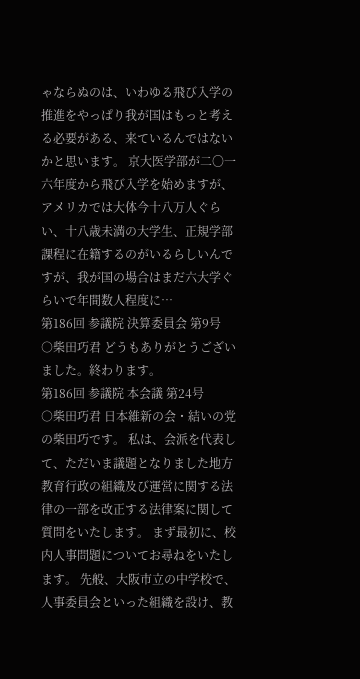ゃならぬのは、いわゆる飛び入学の推進をやっぱり我が国はもっと考える必要がある、来ているんではないかと思います。 京大医学部が二〇一六年度から飛び入学を始めますが、アメリカでは大体今十八万人ぐらい、十八歳未満の大学生、正規学部課程に在籍するのがいるらしいんですが、我が国の場合はまだ六大学ぐらいで年間数人程度に…
第186回 参議院 決算委員会 第9号
○柴田巧君 どうもありがとうございました。終わります。
第186回 参議院 本会議 第24号
○柴田巧君 日本維新の会・結いの党の柴田巧です。 私は、会派を代表して、ただいま議題となりました地方教育行政の組織及び運営に関する法律の一部を改正する法律案に関して質問をいたします。 まず最初に、校内人事問題についてお尋ねをいたします。 先般、大阪市立の中学校で、人事委員会といった組織を設け、教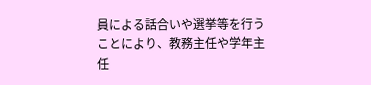員による話合いや選挙等を行うことにより、教務主任や学年主任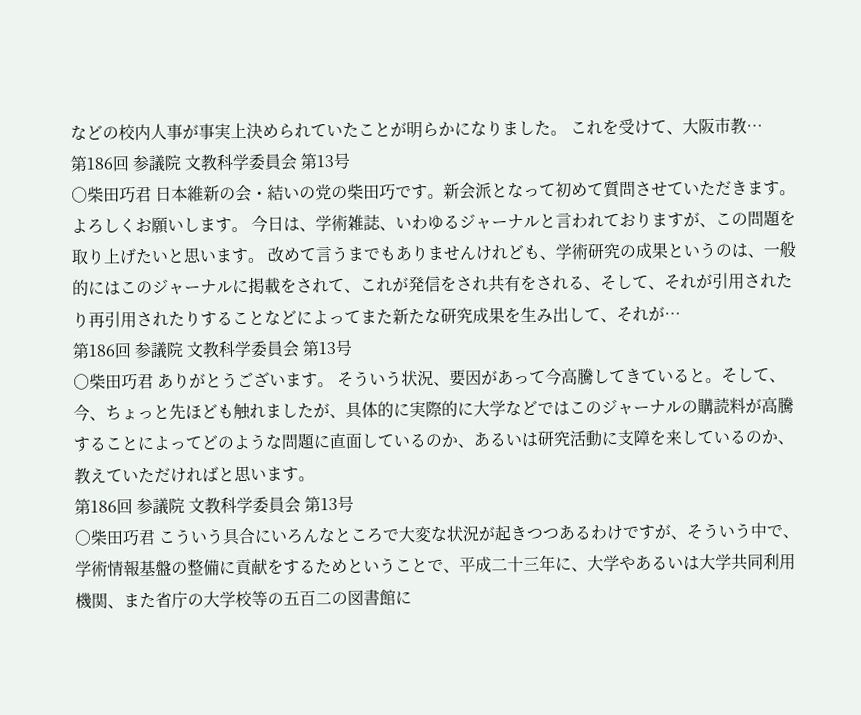などの校内人事が事実上決められていたことが明らかになりました。 これを受けて、大阪市教…
第186回 参議院 文教科学委員会 第13号
○柴田巧君 日本維新の会・結いの党の柴田巧です。新会派となって初めて質問させていただきます。よろしくお願いします。 今日は、学術雑誌、いわゆるジャーナルと言われておりますが、この問題を取り上げたいと思います。 改めて言うまでもありませんけれども、学術研究の成果というのは、一般的にはこのジャーナルに掲載をされて、これが発信をされ共有をされる、そして、それが引用されたり再引用されたりすることなどによってまた新たな研究成果を生み出して、それが…
第186回 参議院 文教科学委員会 第13号
○柴田巧君 ありがとうございます。 そういう状況、要因があって今高騰してきていると。そして、今、ちょっと先ほども触れましたが、具体的に実際的に大学などではこのジャーナルの購読料が高騰することによってどのような問題に直面しているのか、あるいは研究活動に支障を来しているのか、教えていただければと思います。
第186回 参議院 文教科学委員会 第13号
○柴田巧君 こういう具合にいろんなところで大変な状況が起きつつあるわけですが、そういう中で、学術情報基盤の整備に貢献をするためということで、平成二十三年に、大学やあるいは大学共同利用機関、また省庁の大学校等の五百二の図書館に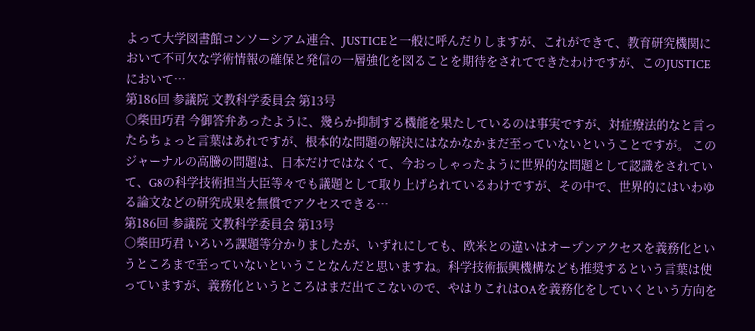よって大学図書館コンソーシアム連合、JUSTICEと一般に呼んだりしますが、これができて、教育研究機関において不可欠な学術情報の確保と発信の一層強化を図ることを期待をされてできたわけですが、このJUSTICEにおいて…
第186回 参議院 文教科学委員会 第13号
○柴田巧君 今御答弁あったように、幾らか抑制する機能を果たしているのは事実ですが、対症療法的なと言ったらちょっと言葉はあれですが、根本的な問題の解決にはなかなかまだ至っていないということですが。 このジャーナルの高騰の問題は、日本だけではなくて、今おっしゃったように世界的な問題として認識をされていて、G8の科学技術担当大臣等々でも議題として取り上げられているわけですが、その中で、世界的にはいわゆる論文などの研究成果を無償でアクセスできる…
第186回 参議院 文教科学委員会 第13号
○柴田巧君 いろいろ課題等分かりましたが、いずれにしても、欧米との違いはオープンアクセスを義務化というところまで至っていないということなんだと思いますね。科学技術振興機構なども推奨するという言葉は使っていますが、義務化というところはまだ出てこないので、やはりこれはOAを義務化をしていくという方向を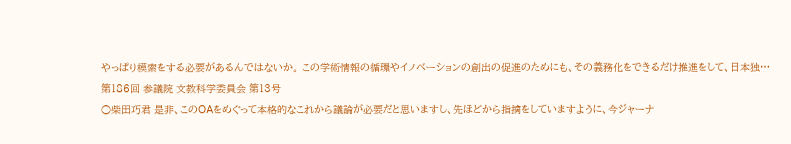やっぱり模索をする必要があるんではないか。 この学術情報の循環やイノベーションの創出の促進のためにも、その義務化をできるだけ推進をして、日本独…
第186回 参議院 文教科学委員会 第13号
○柴田巧君 是非、このOAをめぐって本格的なこれから議論が必要だと思いますし、先ほどから指摘をしていますように、今ジャーナ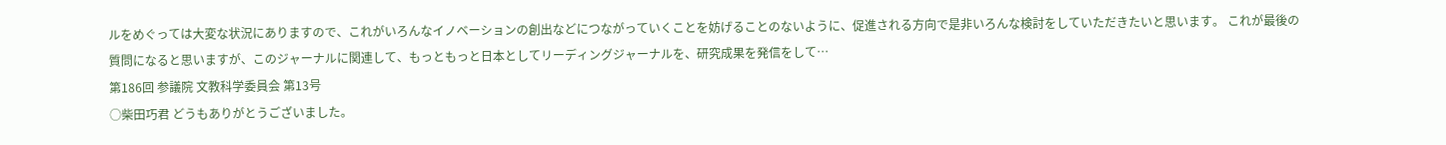ルをめぐっては大変な状況にありますので、これがいろんなイノベーションの創出などにつながっていくことを妨げることのないように、促進される方向で是非いろんな検討をしていただきたいと思います。 これが最後の質問になると思いますが、このジャーナルに関連して、もっともっと日本としてリーディングジャーナルを、研究成果を発信をして…
第186回 参議院 文教科学委員会 第13号
○柴田巧君 どうもありがとうございました。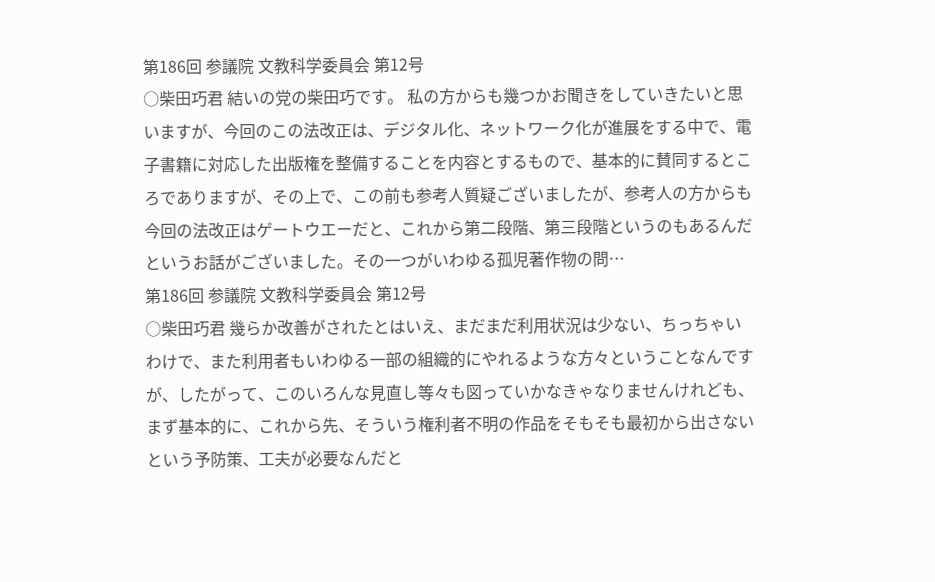第186回 参議院 文教科学委員会 第12号
○柴田巧君 結いの党の柴田巧です。 私の方からも幾つかお聞きをしていきたいと思いますが、今回のこの法改正は、デジタル化、ネットワーク化が進展をする中で、電子書籍に対応した出版権を整備することを内容とするもので、基本的に賛同するところでありますが、その上で、この前も参考人質疑ございましたが、参考人の方からも今回の法改正はゲートウエーだと、これから第二段階、第三段階というのもあるんだというお話がございました。その一つがいわゆる孤児著作物の問…
第186回 参議院 文教科学委員会 第12号
○柴田巧君 幾らか改善がされたとはいえ、まだまだ利用状況は少ない、ちっちゃいわけで、また利用者もいわゆる一部の組織的にやれるような方々ということなんですが、したがって、このいろんな見直し等々も図っていかなきゃなりませんけれども、まず基本的に、これから先、そういう権利者不明の作品をそもそも最初から出さないという予防策、工夫が必要なんだと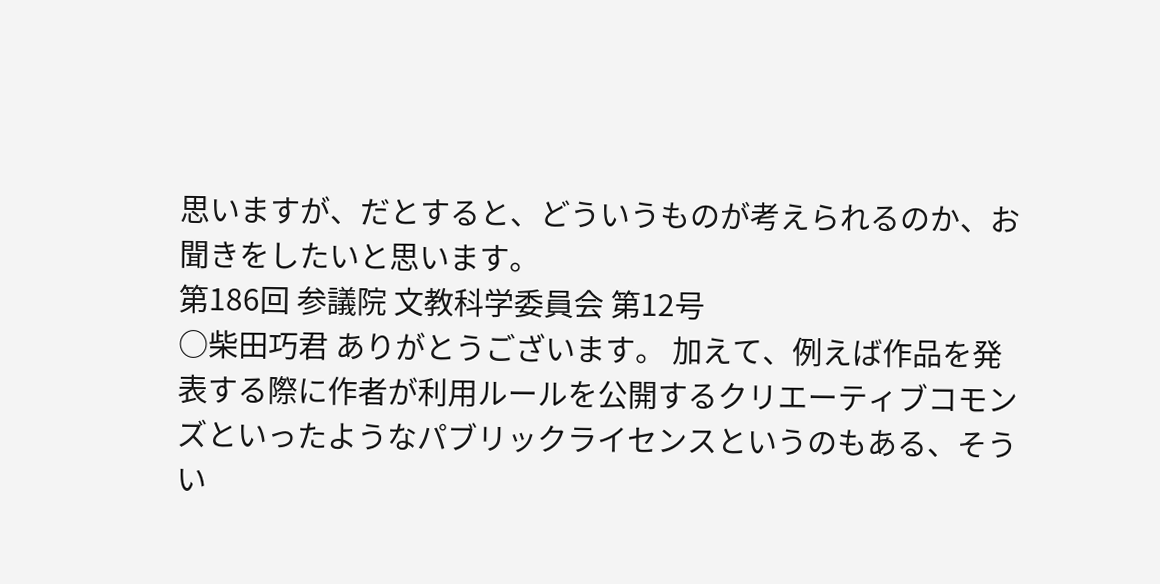思いますが、だとすると、どういうものが考えられるのか、お聞きをしたいと思います。
第186回 参議院 文教科学委員会 第12号
○柴田巧君 ありがとうございます。 加えて、例えば作品を発表する際に作者が利用ルールを公開するクリエーティブコモンズといったようなパブリックライセンスというのもある、そうい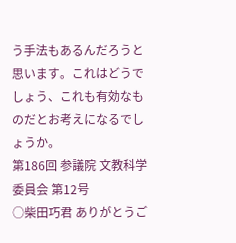う手法もあるんだろうと思います。これはどうでしょう、これも有効なものだとお考えになるでしょうか。
第186回 参議院 文教科学委員会 第12号
○柴田巧君 ありがとうご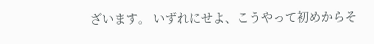ざいます。 いずれにせよ、こうやって初めからそ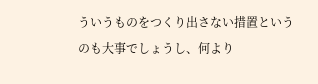ういうものをつくり出さない措置というのも大事でしょうし、何より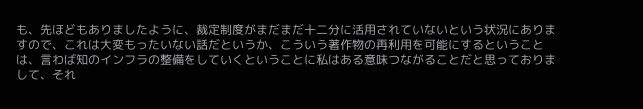も、先ほどもありましたように、裁定制度がまだまだ十二分に活用されていないという状況にありますので、これは大変もったいない話だというか、こういう著作物の再利用を可能にするということは、言わば知のインフラの整備をしていくということに私はある意味つながることだと思っておりまして、それ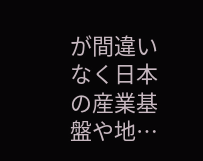が間違いなく日本の産業基盤や地…